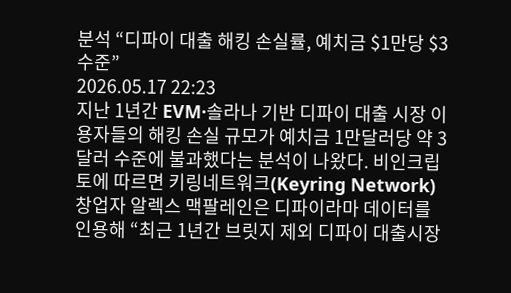분석 “디파이 대출 해킹 손실률, 예치금 $1만당 $3 수준”
2026.05.17 22:23
지난 1년간 EVM·솔라나 기반 디파이 대출 시장 이용자들의 해킹 손실 규모가 예치금 1만달러당 약 3달러 수준에 불과했다는 분석이 나왔다. 비인크립토에 따르면 키링네트워크(Keyring Network) 창업자 알렉스 맥팔레인은 디파이라마 데이터를 인용해 “최근 1년간 브릿지 제외 디파이 대출시장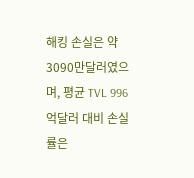해킹 손실은 약 3090만달러였으며, 평균 TVL 996억달러 대비 손실률은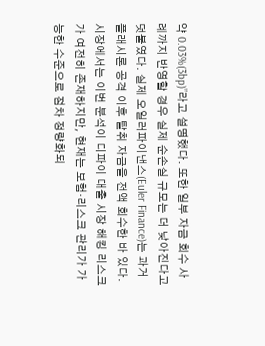약 0.03%(3bp)”라고 설명했다. 또한 일부 자금 회수 사례까지 반영할 경우 실제 순손실 규모는 더 낮아진다고 덧붙였다. 실제 오일러파이낸스(Euler Finance)는 과거 플래시론 공격 이후 탈취 자금을 전액 회수한 바 있다. 시장에서는 이번 분석이 디파이 대출 시장 해킹 리스크가 여전히 존재하지만, 현재는 보험·리스크 관리가 가능한 수준으로 점차 정량화되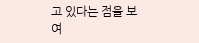고 있다는 점을 보여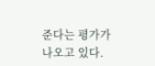준다는 평가가 나오고 있다.